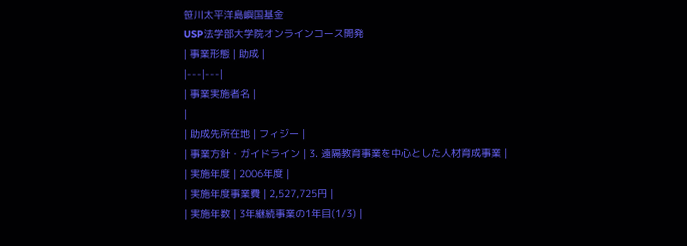笹川太平洋島嶼国基金
USP法学部大学院オンラインコース開発
| 事業形態 | 助成 |
|---|---|
| 事業実施者名 |
|
| 助成先所在地 | フィジー |
| 事業方針・ガイドライン | 3. 遠隔教育事業を中心とした人材育成事業 |
| 実施年度 | 2006年度 |
| 実施年度事業費 | 2,527,725円 |
| 実施年数 | 3年継続事業の1年目(1/3) |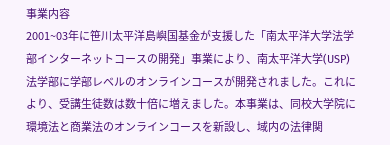事業内容
2001~03年に笹川太平洋島嶼国基金が支援した「南太平洋大学法学部インターネットコースの開発」事業により、南太平洋大学(USP)法学部に学部レベルのオンラインコースが開発されました。これにより、受講生徒数は数十倍に増えました。本事業は、同校大学院に環境法と商業法のオンラインコースを新設し、域内の法律関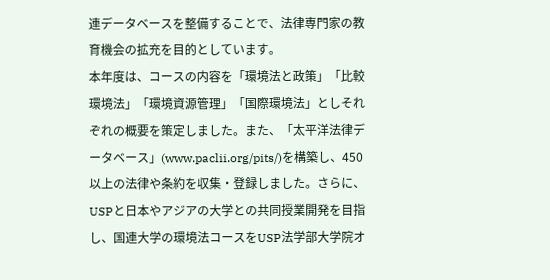連データベースを整備することで、法律専門家の教育機会の拡充を目的としています。
本年度は、コースの内容を「環境法と政策」「比較環境法」「環境資源管理」「国際環境法」としそれぞれの概要を策定しました。また、「太平洋法律データベース」(www.paclii.org/pits/)を構築し、450以上の法律や条約を収集・登録しました。さらに、USPと日本やアジアの大学との共同授業開発を目指し、国連大学の環境法コースをUSP法学部大学院オ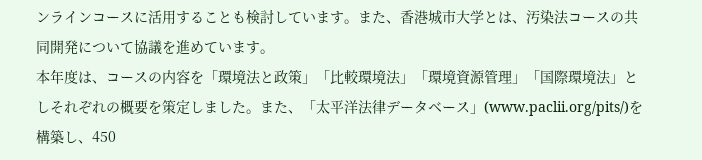ンラインコースに活用することも検討しています。また、香港城市大学とは、汚染法コースの共同開発について協議を進めています。
本年度は、コースの内容を「環境法と政策」「比較環境法」「環境資源管理」「国際環境法」としそれぞれの概要を策定しました。また、「太平洋法律データベース」(www.paclii.org/pits/)を構築し、450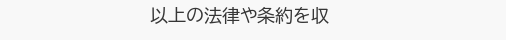以上の法律や条約を収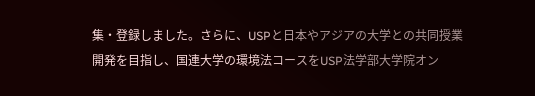集・登録しました。さらに、USPと日本やアジアの大学との共同授業開発を目指し、国連大学の環境法コースをUSP法学部大学院オン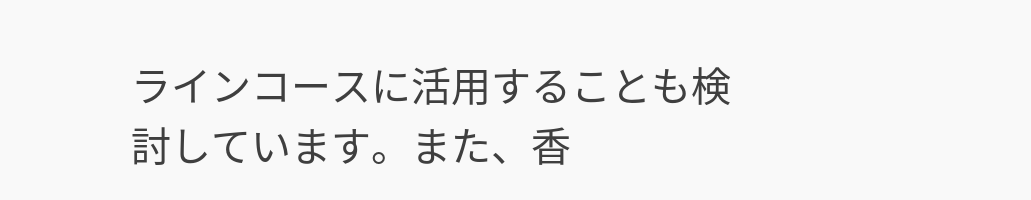ラインコースに活用することも検討しています。また、香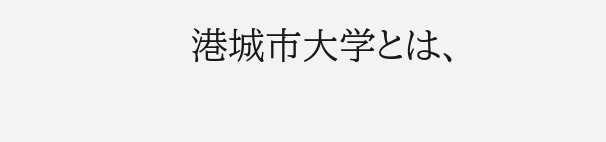港城市大学とは、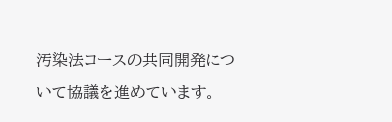汚染法コースの共同開発について協議を進めています。